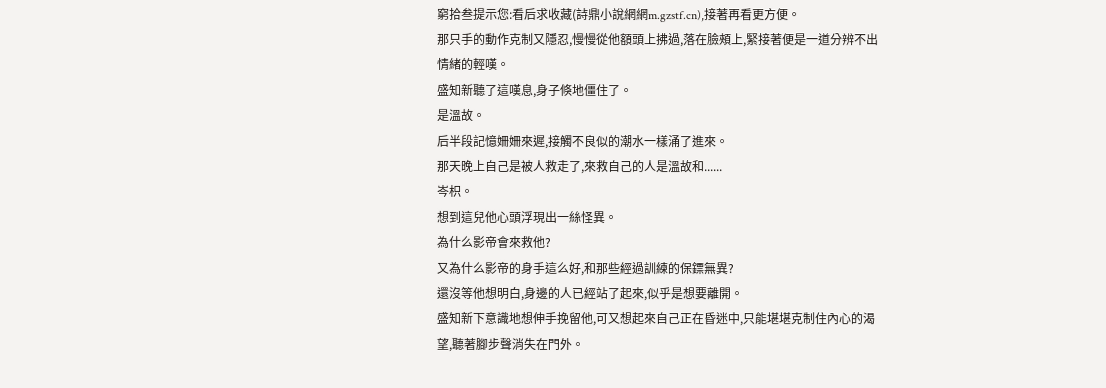窮拾叁提示您:看后求收藏(詩鼎小說網網m.gzstf.cn),接著再看更方便。
那只手的動作克制又隱忍,慢慢從他額頭上拂過,落在臉頰上,緊接著便是一道分辨不出情緒的輕嘆。
盛知新聽了這嘆息,身子倏地僵住了。
是溫故。
后半段記憶姍姍來遲,接觸不良似的潮水一樣涌了進來。
那天晚上自己是被人救走了,來救自己的人是溫故和......
岑枳。
想到這兒他心頭浮現出一絲怪異。
為什么影帝會來救他?
又為什么影帝的身手這么好,和那些經過訓練的保鏢無異?
還沒等他想明白,身邊的人已經站了起來,似乎是想要離開。
盛知新下意識地想伸手挽留他,可又想起來自己正在昏迷中,只能堪堪克制住內心的渴望,聽著腳步聲消失在門外。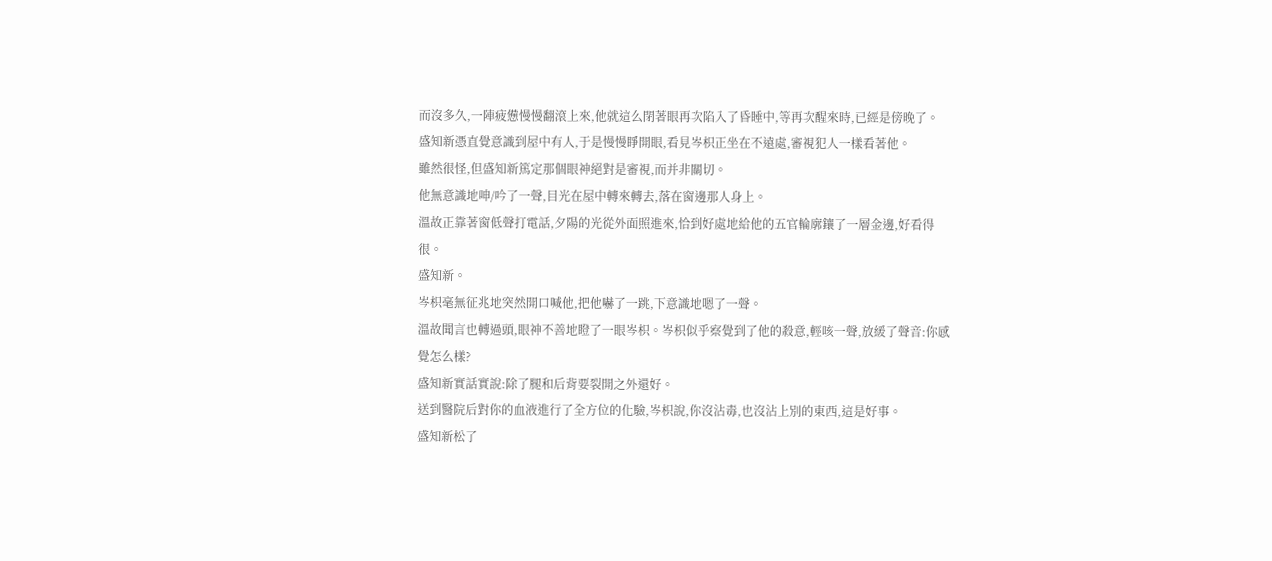而沒多久,一陣疲憊慢慢翻滾上來,他就這么閉著眼再次陷入了昏睡中,等再次醒來時,已經是傍晚了。
盛知新憑直覺意識到屋中有人,于是慢慢睜開眼,看見岑枳正坐在不遠處,審視犯人一樣看著他。
雖然很怪,但盛知新篤定那個眼神絕對是審視,而并非關切。
他無意識地呻/吟了一聲,目光在屋中轉來轉去,落在窗邊那人身上。
溫故正靠著窗低聲打電話,夕陽的光從外面照進來,恰到好處地給他的五官輪廓鑲了一層金邊,好看得很。
盛知新。
岑枳毫無征兆地突然開口喊他,把他嚇了一跳,下意識地嗯了一聲。
溫故聞言也轉過頭,眼神不善地瞪了一眼岑枳。岑枳似乎察覺到了他的殺意,輕咳一聲,放緩了聲音:你感覺怎么樣?
盛知新實話實說:除了腿和后背要裂開之外還好。
送到醫院后對你的血液進行了全方位的化驗,岑枳說,你沒沾毒,也沒沾上別的東西,這是好事。
盛知新松了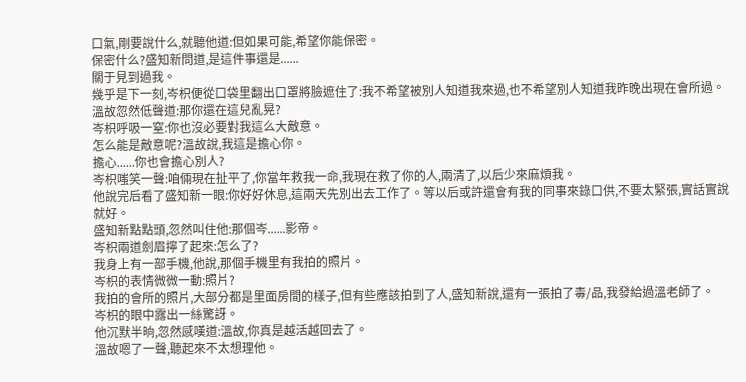口氣,剛要說什么,就聽他道:但如果可能,希望你能保密。
保密什么?盛知新問道,是這件事還是......
關于見到過我。
幾乎是下一刻,岑枳便從口袋里翻出口罩將臉遮住了:我不希望被別人知道我來過,也不希望別人知道我昨晚出現在會所過。
溫故忽然低聲道:那你還在這兒亂晃?
岑枳呼吸一窒:你也沒必要對我這么大敵意。
怎么能是敵意呢?溫故說,我這是擔心你。
擔心......你也會擔心別人?
岑枳嗤笑一聲:咱倆現在扯平了,你當年救我一命,我現在救了你的人,兩清了,以后少來麻煩我。
他說完后看了盛知新一眼:你好好休息,這兩天先別出去工作了。等以后或許還會有我的同事來錄口供,不要太緊張,實話實說就好。
盛知新點點頭,忽然叫住他:那個岑......影帝。
岑枳兩道劍眉擰了起來:怎么了?
我身上有一部手機,他說,那個手機里有我拍的照片。
岑枳的表情微微一動:照片?
我拍的會所的照片,大部分都是里面房間的樣子,但有些應該拍到了人,盛知新說,還有一張拍了毒/品,我發給過溫老師了。
岑枳的眼中露出一絲驚訝。
他沉默半晌,忽然感嘆道:溫故,你真是越活越回去了。
溫故嗯了一聲,聽起來不太想理他。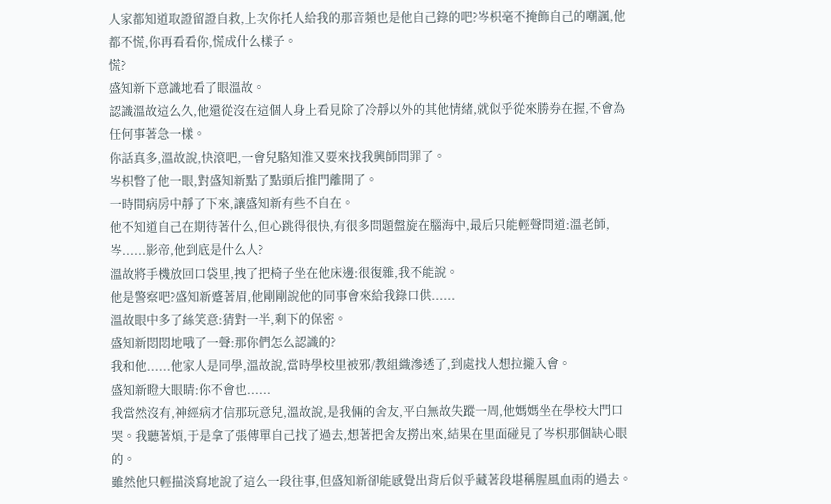人家都知道取證留證自救,上次你托人給我的那音頻也是他自己錄的吧?岑枳毫不掩飾自己的嘲諷,他都不慌,你再看看你,慌成什么樣子。
慌?
盛知新下意識地看了眼溫故。
認識溫故這么久,他還從沒在這個人身上看見除了冷靜以外的其他情緒,就似乎從來勝券在握,不會為任何事著急一樣。
你話真多,溫故說,快滾吧,一會兒駱知淮又要來找我興師問罪了。
岑枳瞥了他一眼,對盛知新點了點頭后推門離開了。
一時間病房中靜了下來,讓盛知新有些不自在。
他不知道自己在期待著什么,但心跳得很快,有很多問題盤旋在腦海中,最后只能輕聲問道:溫老師,岑......影帝,他到底是什么人?
溫故將手機放回口袋里,拽了把椅子坐在他床邊:很復雜,我不能說。
他是警察吧?盛知新蹙著眉,他剛剛說他的同事會來給我錄口供......
溫故眼中多了絲笑意:猜對一半,剩下的保密。
盛知新悶悶地哦了一聲:那你們怎么認識的?
我和他......他家人是同學,溫故說,當時學校里被邪/教組織滲透了,到處找人想拉攏入會。
盛知新瞪大眼睛:你不會也......
我當然沒有,神經病才信那玩意兒,溫故說,是我倆的舍友,平白無故失蹤一周,他媽媽坐在學校大門口哭。我聽著煩,于是拿了張傳單自己找了過去,想著把舍友撈出來,結果在里面碰見了岑枳那個缺心眼的。
雖然他只輕描淡寫地說了這么一段往事,但盛知新卻能感覺出背后似乎藏著段堪稱腥風血雨的過去。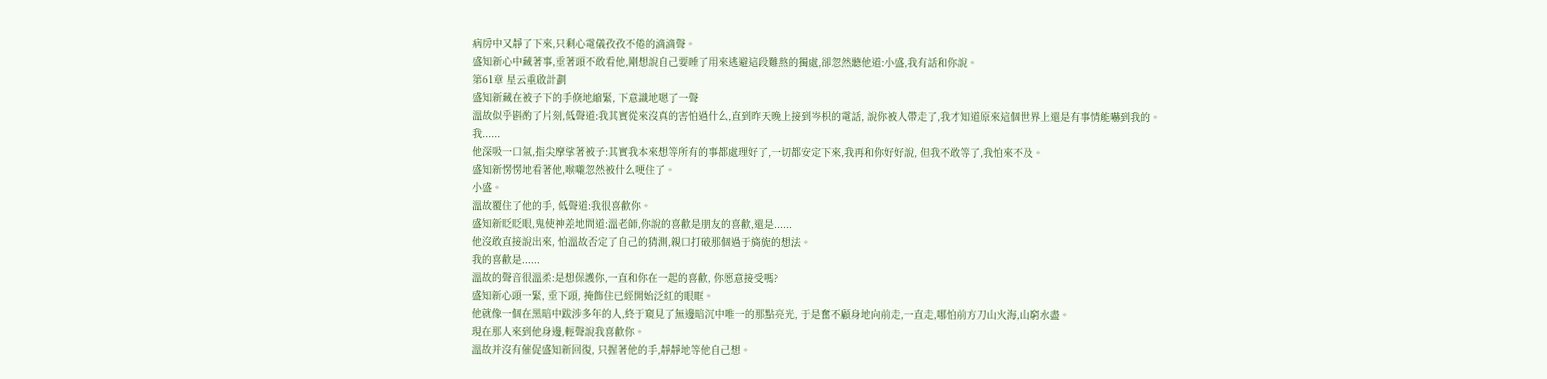病房中又靜了下來,只剩心電儀孜孜不倦的滴滴聲。
盛知新心中藏著事,垂著頭不敢看他,剛想說自己要睡了用來逃避這段難熬的獨處,卻忽然聽他道:小盛,我有話和你說。
第61章 星云重啟計劃
盛知新藏在被子下的手倏地縮緊, 下意識地嗯了一聲
溫故似乎斟酌了片刻,低聲道:我其實從來沒真的害怕過什么,直到昨天晚上接到岑枳的電話, 說你被人帶走了,我才知道原來這個世界上還是有事情能嚇到我的。
我......
他深吸一口氣,指尖摩挲著被子:其實我本來想等所有的事都處理好了,一切都安定下來,我再和你好好說, 但我不敢等了,我怕來不及。
盛知新愣愣地看著他,喉嚨忽然被什么哽住了。
小盛。
溫故覆住了他的手, 低聲道:我很喜歡你。
盛知新眨眨眼,鬼使神差地問道:溫老師,你說的喜歡是朋友的喜歡,還是......
他沒敢直接說出來, 怕溫故否定了自己的猜測,親口打破那個過于旖旎的想法。
我的喜歡是......
溫故的聲音很溫柔:是想保護你,一直和你在一起的喜歡, 你愿意接受嗎?
盛知新心頭一緊, 垂下頭, 掩飾住已經開始泛紅的眼眶。
他就像一個在黑暗中跋涉多年的人,終于窺見了無邊暗沉中唯一的那點亮光, 于是奮不顧身地向前走,一直走,哪怕前方刀山火海,山窮水盡。
現在那人來到他身邊,輕聲說我喜歡你。
溫故并沒有催促盛知新回復, 只握著他的手,靜靜地等他自己想。